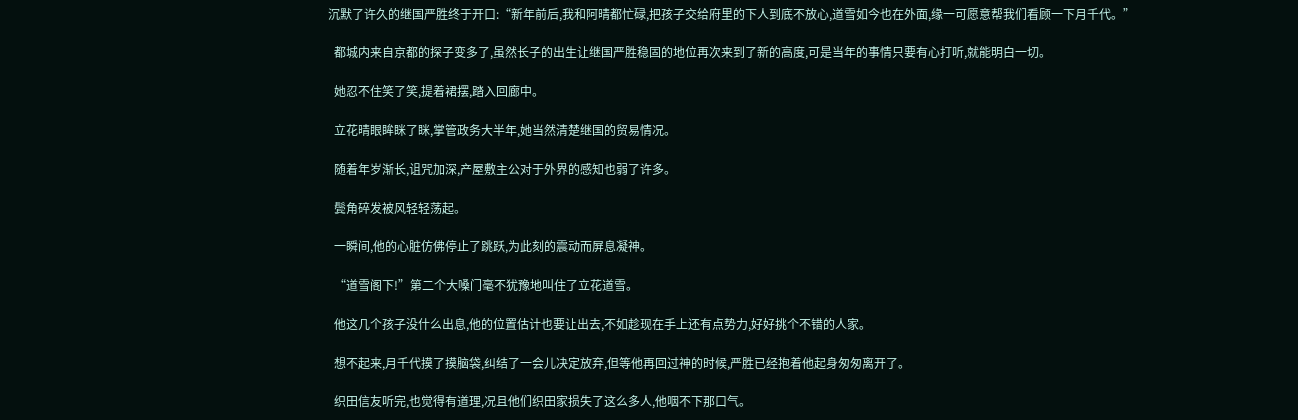沉默了许久的继国严胜终于开口:“新年前后,我和阿晴都忙碌,把孩子交给府里的下人到底不放心,道雪如今也在外面,缘一可愿意帮我们看顾一下月千代。”

  都城内来自京都的探子变多了,虽然长子的出生让继国严胜稳固的地位再次来到了新的高度,可是当年的事情只要有心打听,就能明白一切。

  她忍不住笑了笑,提着裙摆,踏入回廊中。

  立花晴眼眸眯了眯,掌管政务大半年,她当然清楚继国的贸易情况。

  随着年岁渐长,诅咒加深,产屋敷主公对于外界的感知也弱了许多。

  鬓角碎发被风轻轻荡起。

  一瞬间,他的心脏仿佛停止了跳跃,为此刻的震动而屏息凝神。

  “道雪阁下!”第二个大嗓门毫不犹豫地叫住了立花道雪。

  他这几个孩子没什么出息,他的位置估计也要让出去,不如趁现在手上还有点势力,好好挑个不错的人家。

  想不起来,月千代摸了摸脑袋,纠结了一会儿决定放弃,但等他再回过神的时候,严胜已经抱着他起身匆匆离开了。

  织田信友听完,也觉得有道理,况且他们织田家损失了这么多人,他咽不下那口气。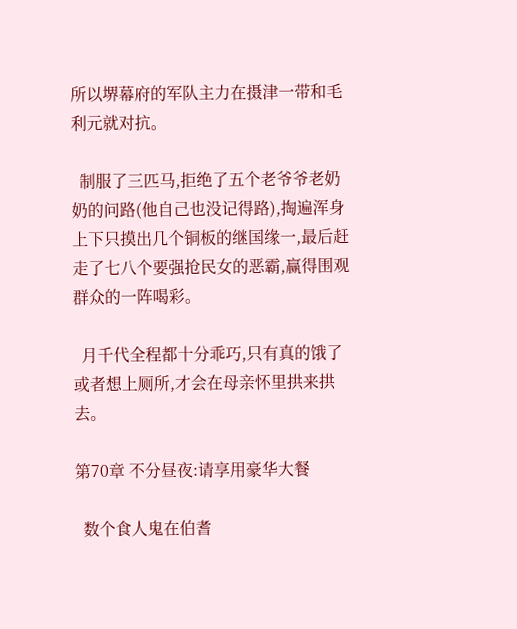所以堺幕府的军队主力在摄津一带和毛利元就对抗。

  制服了三匹马,拒绝了五个老爷爷老奶奶的问路(他自己也没记得路),掏遍浑身上下只摸出几个铜板的继国缘一,最后赶走了七八个要强抢民女的恶霸,赢得围观群众的一阵喝彩。

  月千代全程都十分乖巧,只有真的饿了或者想上厕所,才会在母亲怀里拱来拱去。

第70章 不分昼夜:请享用豪华大餐

  数个食人鬼在伯耆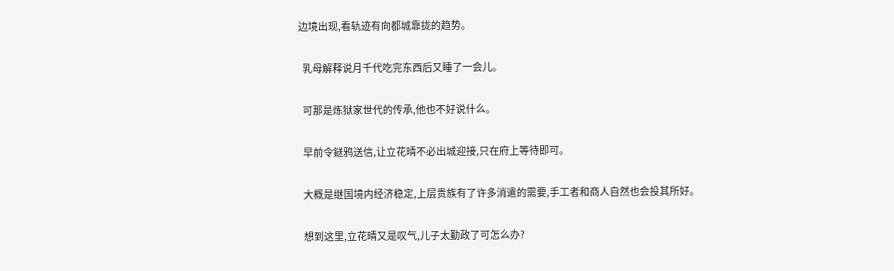边境出现,看轨迹有向都城靠拢的趋势。

  乳母解释说月千代吃完东西后又睡了一会儿。

  可那是炼狱家世代的传承,他也不好说什么。

  早前令鎹鸦送信,让立花晴不必出城迎接,只在府上等待即可。

  大概是继国境内经济稳定,上层贵族有了许多消遣的需要,手工者和商人自然也会投其所好。

  想到这里,立花晴又是叹气,儿子太勤政了可怎么办?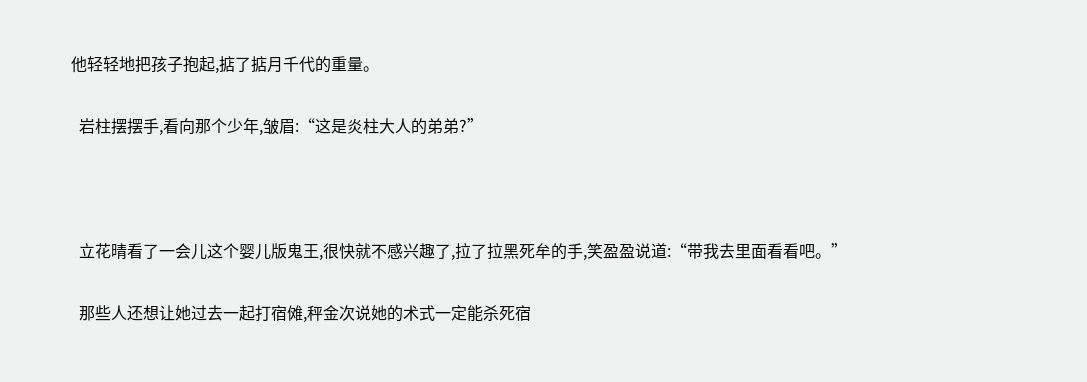他轻轻地把孩子抱起,掂了掂月千代的重量。

  岩柱摆摆手,看向那个少年,皱眉:“这是炎柱大人的弟弟?”



  立花晴看了一会儿这个婴儿版鬼王,很快就不感兴趣了,拉了拉黑死牟的手,笑盈盈说道:“带我去里面看看吧。”

  那些人还想让她过去一起打宿傩,秤金次说她的术式一定能杀死宿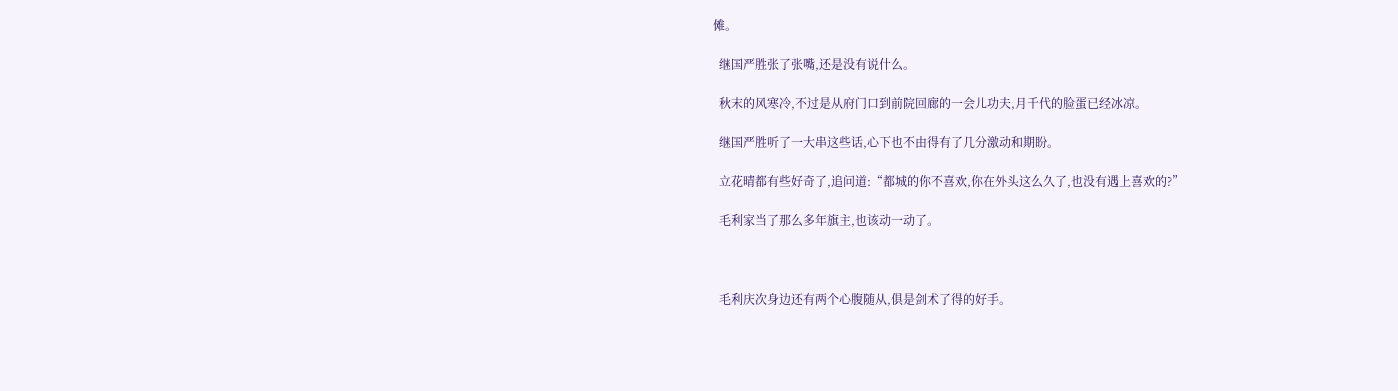傩。

  继国严胜张了张嘴,还是没有说什么。

  秋末的风寒冷,不过是从府门口到前院回廊的一会儿功夫,月千代的脸蛋已经冰凉。

  继国严胜听了一大串这些话,心下也不由得有了几分激动和期盼。

  立花晴都有些好奇了,追问道:“都城的你不喜欢,你在外头这么久了,也没有遇上喜欢的?”

  毛利家当了那么多年旗主,也该动一动了。



  毛利庆次身边还有两个心腹随从,俱是剑术了得的好手。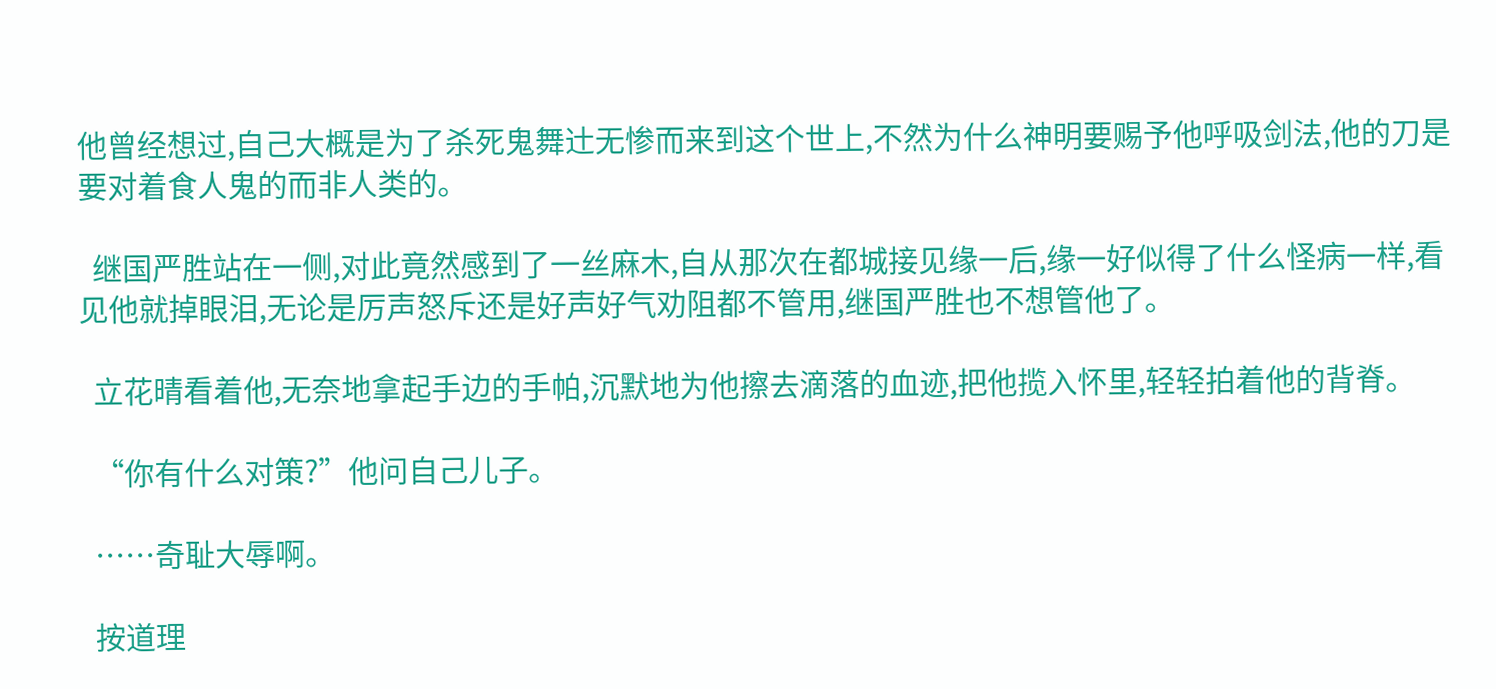他曾经想过,自己大概是为了杀死鬼舞辻无惨而来到这个世上,不然为什么神明要赐予他呼吸剑法,他的刀是要对着食人鬼的而非人类的。

  继国严胜站在一侧,对此竟然感到了一丝麻木,自从那次在都城接见缘一后,缘一好似得了什么怪病一样,看见他就掉眼泪,无论是厉声怒斥还是好声好气劝阻都不管用,继国严胜也不想管他了。

  立花晴看着他,无奈地拿起手边的手帕,沉默地为他擦去滴落的血迹,把他揽入怀里,轻轻拍着他的背脊。

  “你有什么对策?”他问自己儿子。

  ……奇耻大辱啊。

  按道理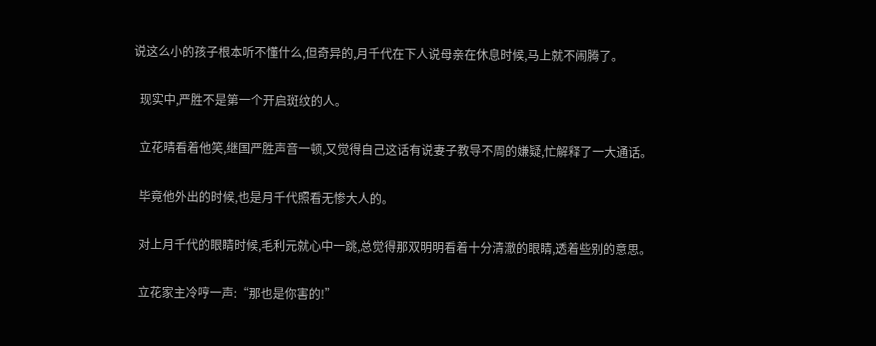说这么小的孩子根本听不懂什么,但奇异的,月千代在下人说母亲在休息时候,马上就不闹腾了。

  现实中,严胜不是第一个开启斑纹的人。

  立花晴看着他笑,继国严胜声音一顿,又觉得自己这话有说妻子教导不周的嫌疑,忙解释了一大通话。

  毕竟他外出的时候,也是月千代照看无惨大人的。

  对上月千代的眼睛时候,毛利元就心中一跳,总觉得那双明明看着十分清澈的眼睛,透着些别的意思。

  立花家主冷哼一声:“那也是你害的!”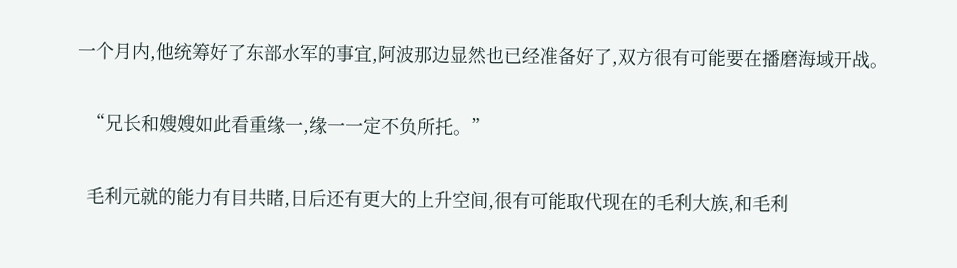一个月内,他统筹好了东部水军的事宜,阿波那边显然也已经准备好了,双方很有可能要在播磨海域开战。

  “兄长和嫂嫂如此看重缘一,缘一一定不负所托。”

  毛利元就的能力有目共睹,日后还有更大的上升空间,很有可能取代现在的毛利大族,和毛利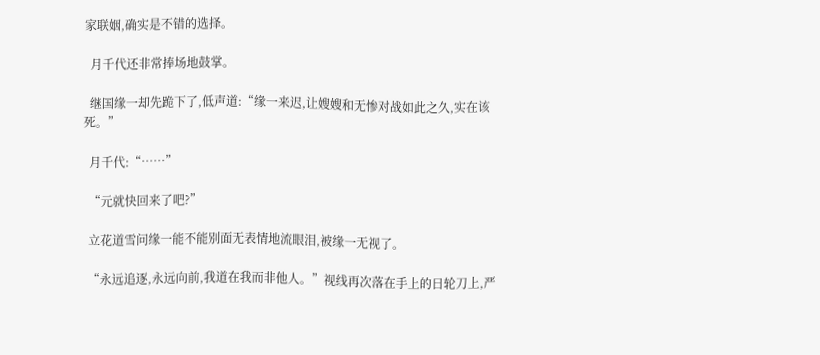家联姻,确实是不错的选择。

  月千代还非常捧场地鼓掌。

  继国缘一却先跪下了,低声道:“缘一来迟,让嫂嫂和无惨对战如此之久,实在该死。”

  月千代:“……”

  “元就快回来了吧?”

  立花道雪问缘一能不能别面无表情地流眼泪,被缘一无视了。

  “永远追逐,永远向前,我道在我而非他人。”视线再次落在手上的日轮刀上,严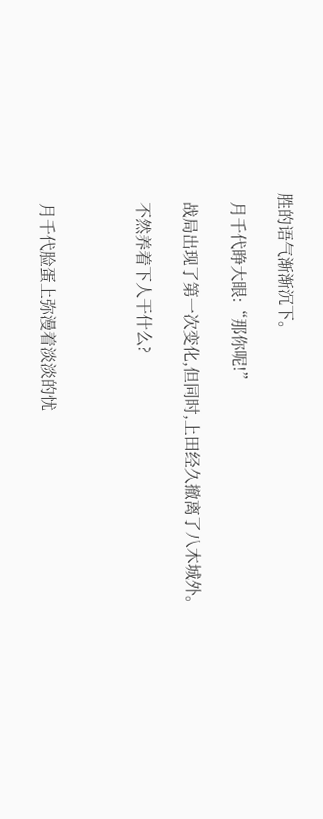胜的语气渐渐沉下。

  月千代睁大眼:“那你呢!”

  战局出现了第一次变化,但同时,上田经久撤离了八木城外。

  不然养着下人干什么?



  月千代脸蛋上弥漫着淡淡的忧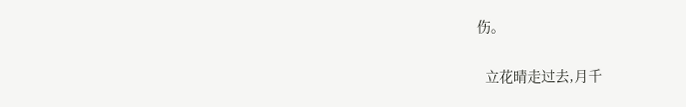伤。

  立花晴走过去,月千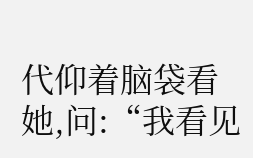代仰着脑袋看她,问:“我看见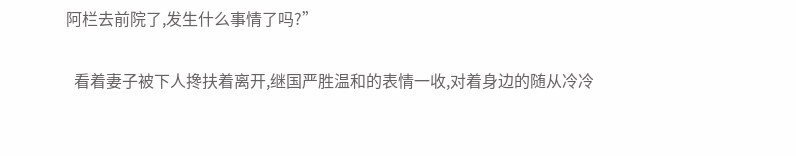阿栏去前院了,发生什么事情了吗?”

  看着妻子被下人搀扶着离开,继国严胜温和的表情一收,对着身边的随从冷冷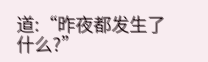道:“昨夜都发生了什么?”